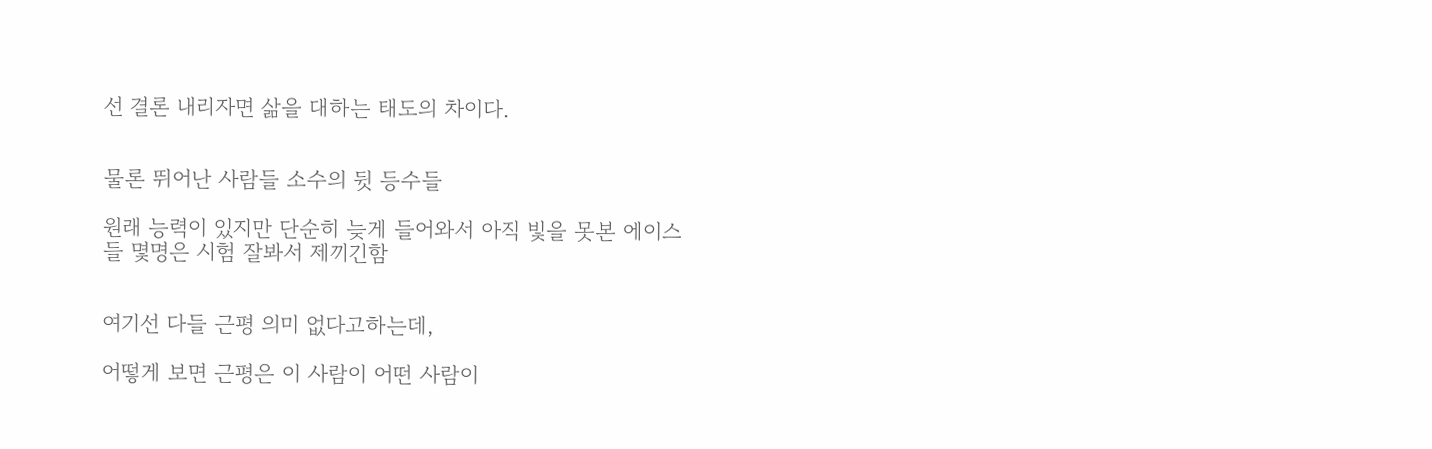선 결론 내리자면 삶을 대하는 태도의 차이다.


물론 뛰어난 사람들 소수의 뒷 등수들

원래 능력이 있지만 단순히 늦게 들어와서 아직 빛을 못본 에이스들 몇명은 시험 잘봐서 제끼긴함


여기선 다들 근평 의미 없다고하는데,

어떻게 보면 근평은 이 사람이 어떤 사람이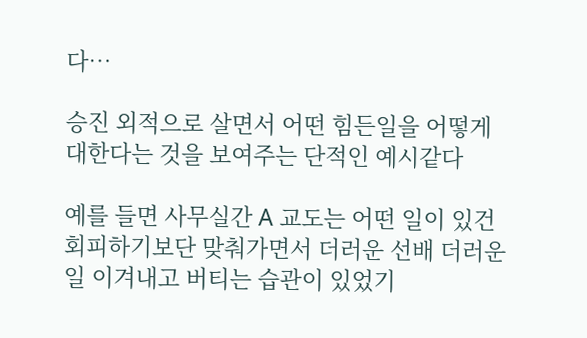다…

승진 외적으로 살면서 어떤 힘든일을 어떻게 대한다는 것을 보여주는 단적인 예시같다

예를 들면 사무실간 A 교도는 어떤 일이 있건 회피하기보단 맞춰가면서 더러운 선배 더러운 일 이겨내고 버티는 습관이 있었기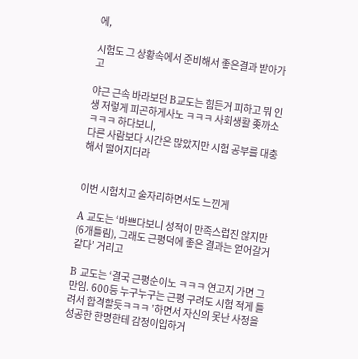에,

시험도 그 상황속에서 준비해서 좋은결과 받아가고

야근 근속 바라보던 B교도는 힘든거 피하고 뭐 인생 저렇게 피곤하게사노 ㅋㅋㅋ 사회생활 좆까소 ㅋㅋㅋ 하다보니,
다른 사람보다 시간은 많았지만 시험 공부를 대충해서 떨어지더라


이번 시험치고 술자리하면서도 느낀게

A 교도는 ‘바쁘다보니 성적이 만족스럽진 않지만(6개틀림), 그래도 근평덕에 좋은 결과는 얻어갈거 같다’ 거리고

B 교도는 ‘결국 근평순이노 ㅋㅋㅋ 연고지 가면 그만임. 600등 누구누구는 근평 구려도 시험 적게 틀려서 합격할듯ㅋㅋㅋ ’하면서 자신의 못난 사정을 성공한 한명한테 감정이입하거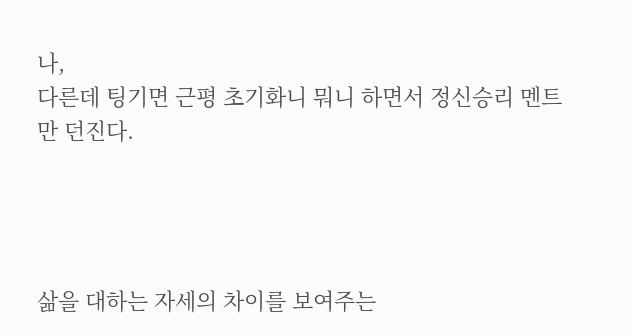나,
다른데 팅기면 근평 초기화니 뭐니 하면서 정신승리 멘트만 던진다.




삶을 대하는 자세의 차이를 보여주는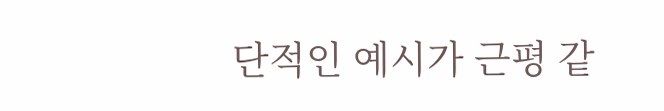단적인 예시가 근평 같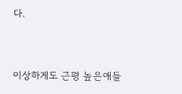다.


이상하게도 근평 높은애들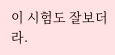이 시험도 잘보더라.